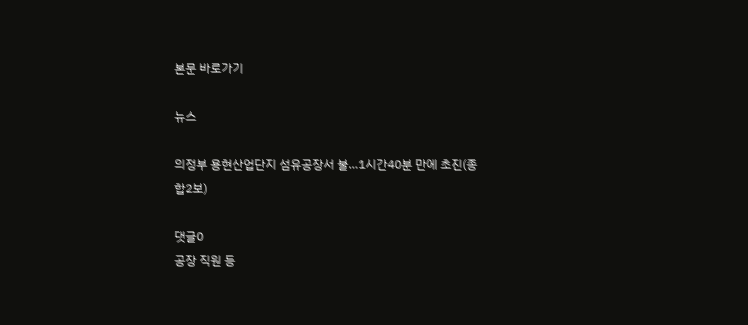본문 바로가기

뉴스

의정부 용현산업단지 섬유공장서 불…1시간40분 만에 초진(종합2보)

댓글0
공장 직원 등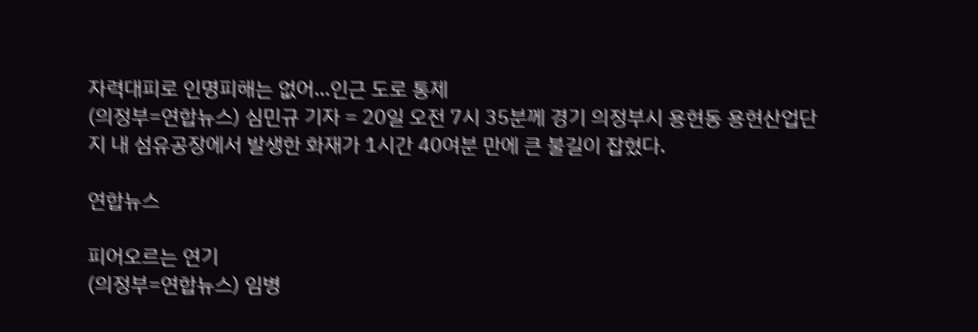자력대피로 인명피해는 없어…인근 도로 통제
(의정부=연합뉴스) 심민규 기자 = 20일 오전 7시 35분께 경기 의정부시 용현동 용현산업단지 내 섬유공장에서 발생한 화재가 1시간 40여분 만에 큰 불길이 잡혔다.

연합뉴스

피어오르는 연기
(의정부=연합뉴스) 임병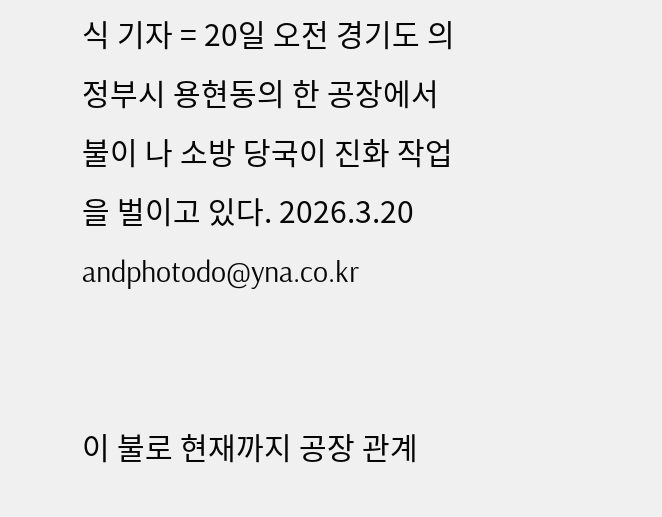식 기자 = 20일 오전 경기도 의정부시 용현동의 한 공장에서 불이 나 소방 당국이 진화 작업을 벌이고 있다. 2026.3.20 andphotodo@yna.co.kr


이 불로 현재까지 공장 관계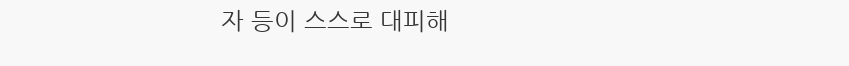자 등이 스스로 대피해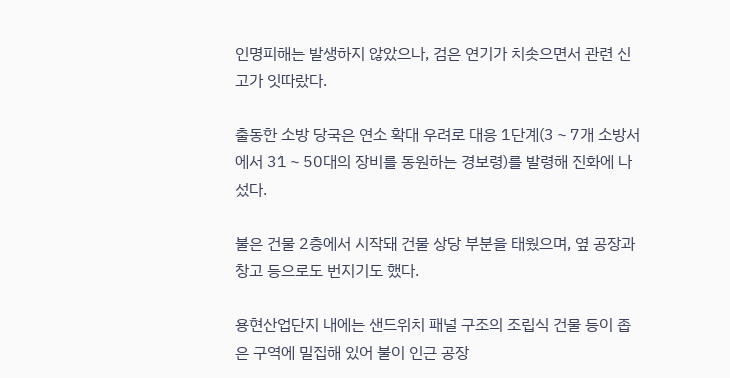인명피해는 발생하지 않았으나, 검은 연기가 치솟으면서 관련 신고가 잇따랐다.

출동한 소방 당국은 연소 확대 우려로 대응 1단계(3∼7개 소방서에서 31∼50대의 장비를 동원하는 경보령)를 발령해 진화에 나섰다.

불은 건물 2층에서 시작돼 건물 상당 부분을 태웠으며, 옆 공장과 창고 등으로도 번지기도 했다.

용현산업단지 내에는 샌드위치 패널 구조의 조립식 건물 등이 좁은 구역에 밀집해 있어 불이 인근 공장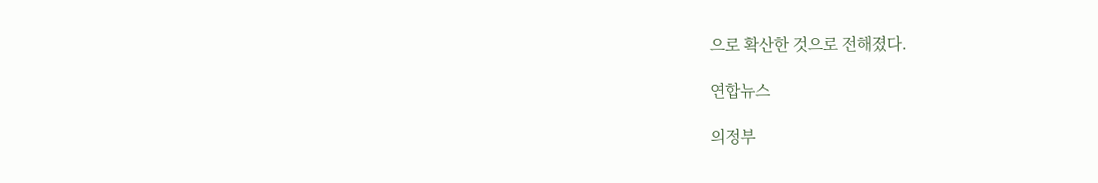으로 확산한 것으로 전해졌다.

연합뉴스

의정부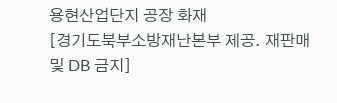용현산업단지 공장 화재
[경기도북부소방재난본부 제공. 재판매 및 DB 금지]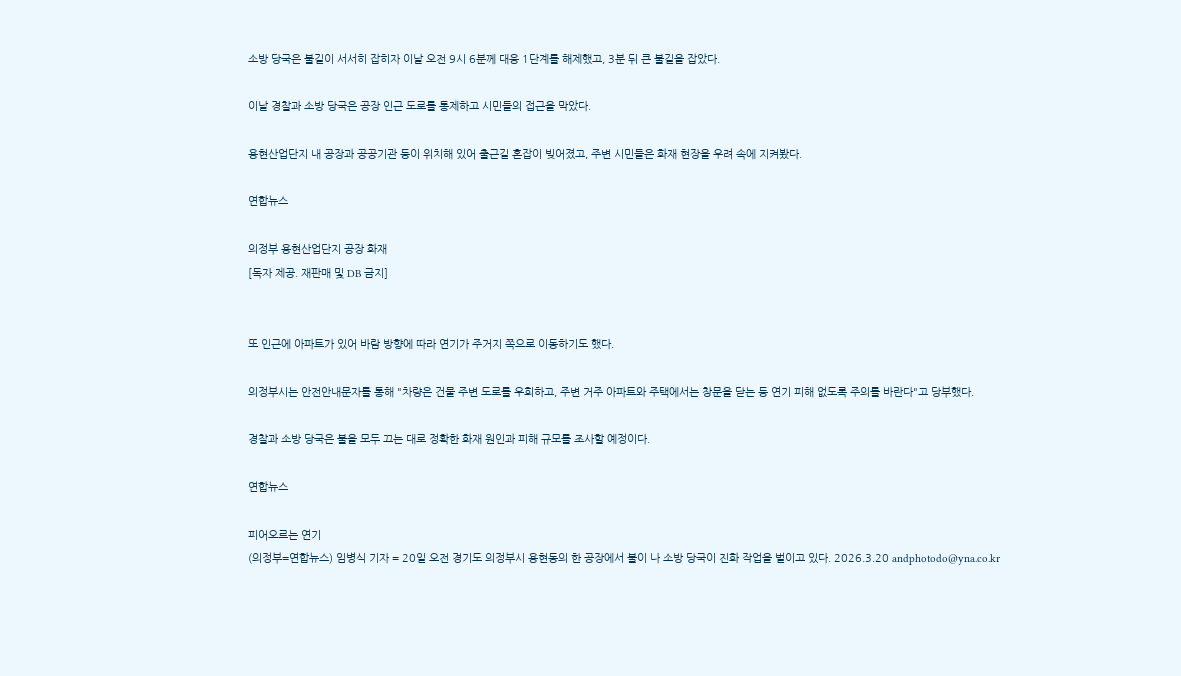소방 당국은 불길이 서서히 잡히자 이날 오전 9시 6분께 대응 1단계를 해제했고, 3분 뒤 큰 불길을 잡았다.

이날 경찰과 소방 당국은 공장 인근 도로를 통제하고 시민들의 접근을 막았다.

용현산업단지 내 공장과 공공기관 등이 위치해 있어 출근길 혼잡이 빚어졌고, 주변 시민들은 화재 현장을 우려 속에 지켜봤다.

연합뉴스

의정부 용현산업단지 공장 화재
[독자 제공. 재판매 및 DB 금지]


또 인근에 아파트가 있어 바람 방향에 따라 연기가 주거지 쪽으로 이동하기도 했다.

의정부시는 안전안내문자를 통해 "차량은 건물 주변 도로를 우회하고, 주변 거주 아파트와 주택에서는 창문을 닫는 등 연기 피해 없도록 주의를 바란다"고 당부했다.

경찰과 소방 당국은 불을 모두 끄는 대로 정확한 화재 원인과 피해 규모를 조사할 예정이다.

연합뉴스

피어오르는 연기
(의정부=연합뉴스) 임병식 기자 = 20일 오전 경기도 의정부시 용현동의 한 공장에서 불이 나 소방 당국이 진화 작업을 벌이고 있다. 2026.3.20 andphotodo@yna.co.kr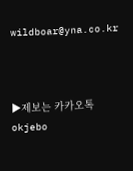wildboar@yna.co.kr



▶제보는 카카오톡 okjebo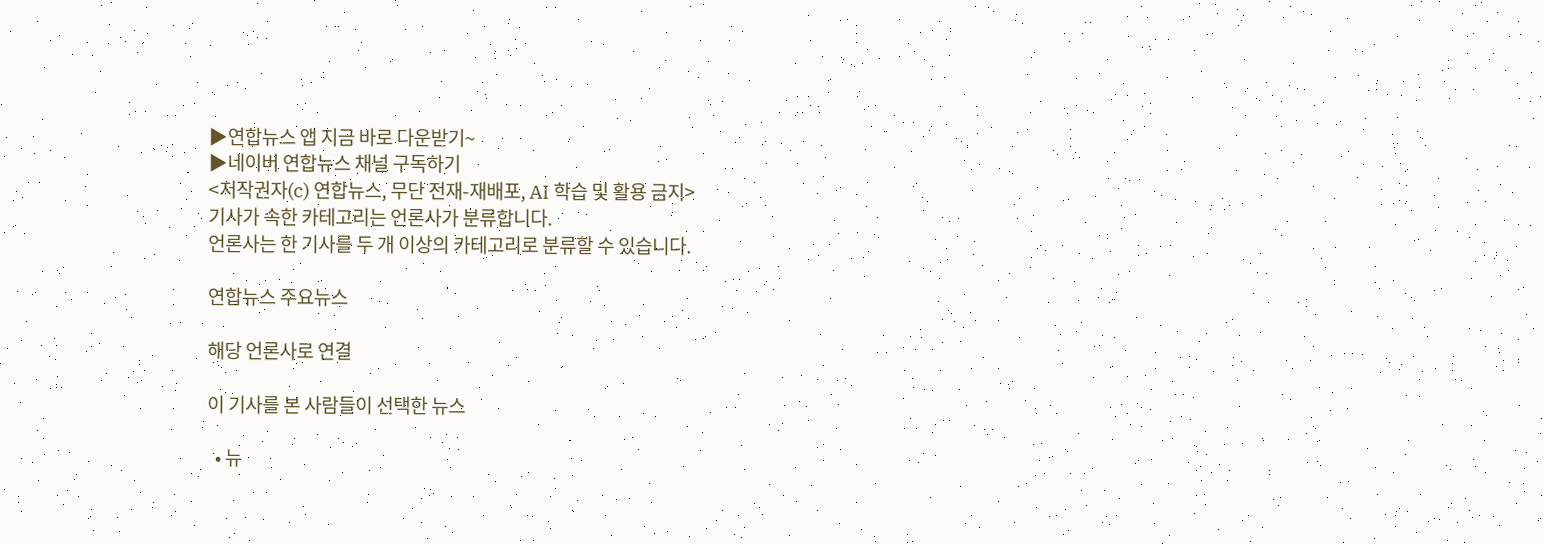▶연합뉴스 앱 지금 바로 다운받기~
▶네이버 연합뉴스 채널 구독하기
<저작권자(c) 연합뉴스, 무단 전재-재배포, AI 학습 및 활용 금지>
기사가 속한 카테고리는 언론사가 분류합니다.
언론사는 한 기사를 두 개 이상의 카테고리로 분류할 수 있습니다.

연합뉴스 주요뉴스

해당 언론사로 연결

이 기사를 본 사람들이 선택한 뉴스

  • 뉴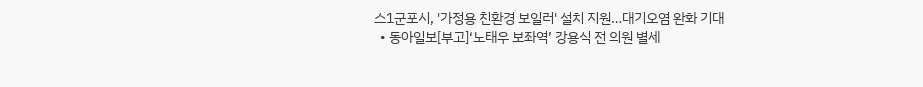스1군포시, '가정용 친환경 보일러' 설치 지원…대기오염 완화 기대
  • 동아일보[부고]‘노태우 보좌역’ 강용식 전 의원 별세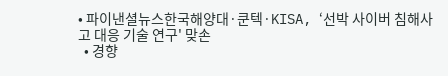• 파이낸셜뉴스한국해양대·쿤텍·KISA, ‘선박 사이버 침해사고 대응 기술 연구' 맞손
  • 경향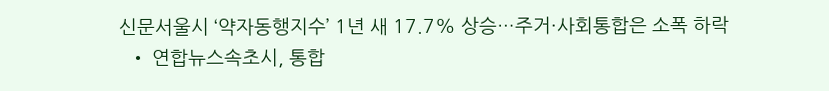신문서울시 ‘약자동행지수’ 1년 새 17.7% 상승…주거·사회통합은 소폭 하락
  • 연합뉴스속초시, 통합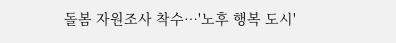돌봄 자원조사 착수…'노후 행복 도시'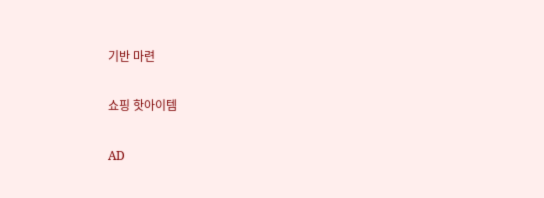기반 마련

쇼핑 핫아이템

AD